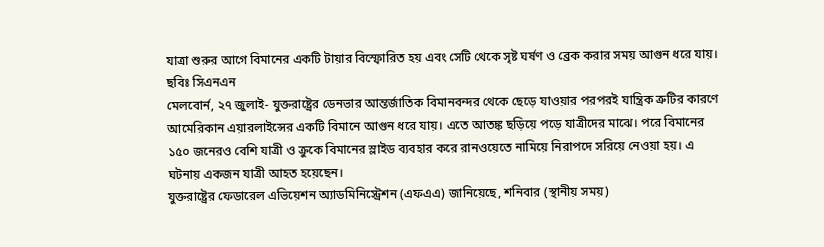যাত্রা শুরুর আগে বিমানের একটি টায়ার বিস্ফোরিত হয় এবং সেটি থেকে সৃষ্ট ঘর্ষণ ও ব্রেক করার সময় আগুন ধরে যায়। ছবিঃ সিএনএন
মেলবোর্ন, ২৭ জুলাই- যুক্তরাষ্ট্রের ডেনভার আন্তর্জাতিক বিমানবন্দর থেকে ছেড়ে যাওয়ার পরপরই যান্ত্রিক ত্রুটির কারণে আমেরিকান এয়ারলাইন্সের একটি বিমানে আগুন ধরে যায়। এতে আতঙ্ক ছড়িয়ে পড়ে যাত্রীদের মাঝে। পরে বিমানের ১৫০ জনেরও বেশি যাত্রী ও ক্রুকে বিমানের স্লাইড ব্যবহার করে রানওয়েতে নামিয়ে নিরাপদে সরিয়ে নেওয়া হয়। এ ঘটনায় একজন যাত্রী আহত হয়েছেন।
যুক্তরাষ্ট্রের ফেডারেল এভিয়েশন অ্যাডমিনিস্ট্রেশন (এফএএ) জানিয়েছে, শনিবার (স্থানীয় সময়)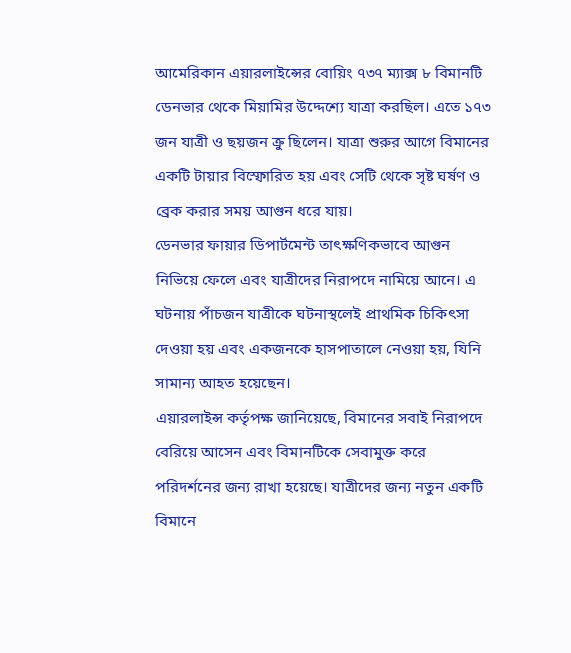আমেরিকান এয়ারলাইন্সের বোয়িং ৭৩৭ ম্যাক্স ৮ বিমানটি ডেনভার থেকে মিয়ামির উদ্দেশ্যে যাত্রা করছিল। এতে ১৭৩ জন যাত্রী ও ছয়জন ক্রু ছিলেন। যাত্রা শুরুর আগে বিমানের একটি টায়ার বিস্ফোরিত হয় এবং সেটি থেকে সৃষ্ট ঘর্ষণ ও ব্রেক করার সময় আগুন ধরে যায়।
ডেনভার ফায়ার ডিপার্টমেন্ট তাৎক্ষণিকভাবে আগুন নিভিয়ে ফেলে এবং যাত্রীদের নিরাপদে নামিয়ে আনে। এ ঘটনায় পাঁচজন যাত্রীকে ঘটনাস্থলেই প্রাথমিক চিকিৎসা দেওয়া হয় এবং একজনকে হাসপাতালে নেওয়া হয়, যিনি সামান্য আহত হয়েছেন।
এয়ারলাইন্স কর্তৃপক্ষ জানিয়েছে, বিমানের সবাই নিরাপদে বেরিয়ে আসেন এবং বিমানটিকে সেবামুক্ত করে পরিদর্শনের জন্য রাখা হয়েছে। যাত্রীদের জন্য নতুন একটি বিমানে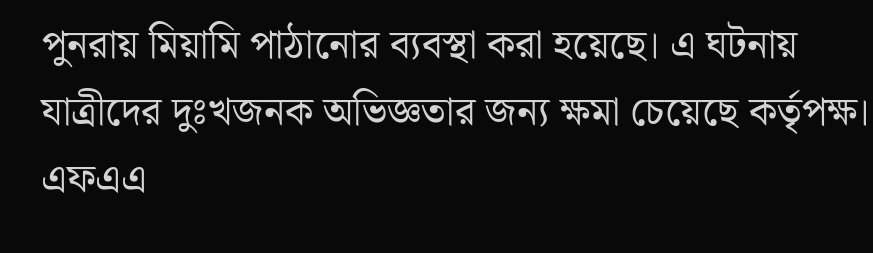পুনরায় মিয়ামি পাঠানোর ব্যবস্থা করা হয়েছে। এ ঘটনায় যাত্রীদের দুঃখজনক অভিজ্ঞতার জন্য ক্ষমা চেয়েছে কর্তৃপক্ষ।
এফএএ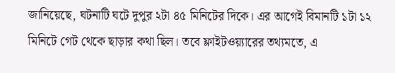জানিয়েছে, ঘটনাটি ঘটে দুপুর ২টা ৪৫ মিনিটের দিকে। এর আগেই বিমানটি ১টা ১২ মিনিটে গেট থেকে ছাড়ার কথা ছিল। তবে ফ্লাইটওয়্যারের তথ্যমতে, এ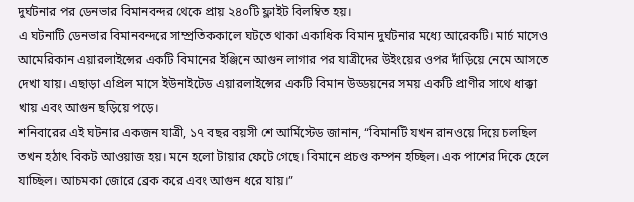দুর্ঘটনার পর ডেনভার বিমানবন্দর থেকে প্রায় ২৪০টি ফ্লাইট বিলম্বিত হয়।
এ ঘটনাটি ডেনভার বিমানবন্দরে সাম্প্রতিককালে ঘটতে থাকা একাধিক বিমান দুর্ঘটনার মধ্যে আরেকটি। মার্চ মাসেও আমেরিকান এয়ারলাইন্সের একটি বিমানের ইঞ্জিনে আগুন লাগার পর যাত্রীদের উইংয়ের ওপর দাঁড়িয়ে নেমে আসতে দেখা যায়। এছাড়া এপ্রিল মাসে ইউনাইটেড এয়ারলাইন্সের একটি বিমান উড্ডয়নের সময় একটি প্রাণীর সাথে ধাক্কা খায় এবং আগুন ছড়িয়ে পড়ে।
শনিবারের এই ঘটনার একজন যাত্রী, ১৭ বছর বয়সী শে আর্মিস্টেড জানান, “বিমানটি যখন রানওয়ে দিয়ে চলছিল তখন হঠাৎ বিকট আওয়াজ হয়। মনে হলো টায়ার ফেটে গেছে। বিমানে প্রচণ্ড কম্পন হচ্ছিল। এক পাশের দিকে হেলে যাচ্ছিল। আচমকা জোরে ব্রেক করে এবং আগুন ধরে যায়।”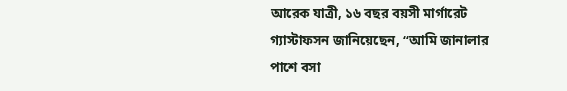আরেক যাত্রী, ১৬ বছর বয়সী মার্গারেট গ্যাস্টাফসন জানিয়েছেন, “আমি জানালার পাশে বসা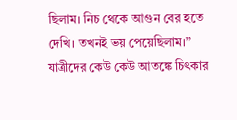ছিলাম। নিচ থেকে আগুন বের হতে দেখি। তখনই ভয় পেয়েছিলাম।”
যাত্রীদের কেউ কেউ আতঙ্কে চিৎকার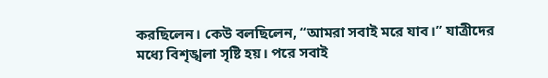করছিলেন। কেউ বলছিলেন, “আমরা সবাই মরে যাব।” যাত্রীদের মধ্যে বিশৃঙ্খলা সৃষ্টি হয়। পরে সবাই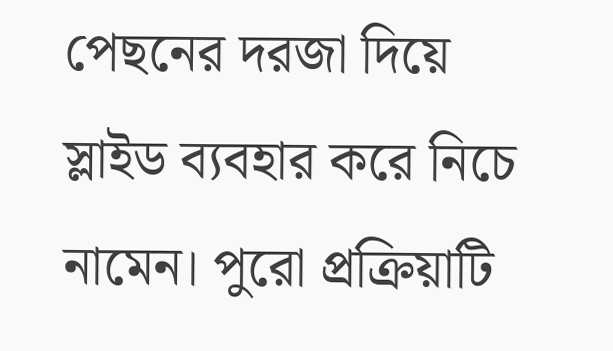পেছনের দরজা দিয়ে স্লাইড ব্যবহার করে নিচে নামেন। পুরো প্রক্রিয়াটি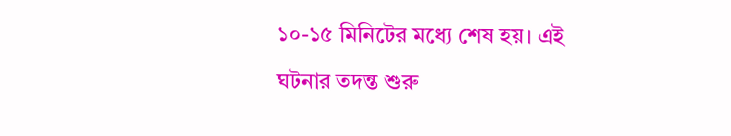১০-১৫ মিনিটের মধ্যে শেষ হয়। এই ঘটনার তদন্ত শুরু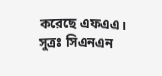করেছে এফএএ।
সুত্রঃ সিএনএন